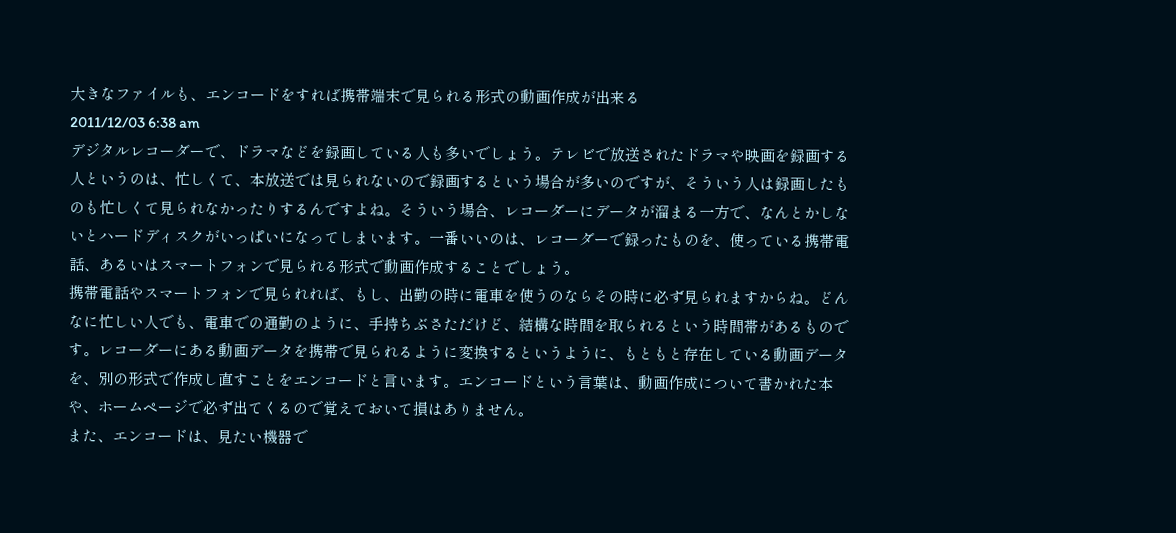大きなファイルも、エンコードをすれば携帯端末で見られる形式の動画作成が出来る
2011/12/03 6:38 am
デジタルレコーダーで、ドラマなどを録画している人も多いでしょう。テレビで放送されたドラマや映画を録画する人というのは、忙しくて、本放送では見られないので録画するという場合が多いのですが、そういう人は録画したものも忙しくて見られなかったりするんですよね。そういう場合、レコーダーにデータが溜まる一方で、なんとかしないとハードディスクがいっぱいになってしまいます。一番いいのは、レコーダーで録ったものを、使っている携帯電話、あるいはスマートフォンで見られる形式で動画作成することでしょう。
携帯電話やスマートフォンで見られれば、もし、出勤の時に電車を使うのならその時に必ず見られますからね。どんなに忙しい人でも、電車での通勤のように、手持ちぶさただけど、結構な時間を取られるという時間帯があるものです。レコーダーにある動画データを携帯で見られるように変換するというように、もともと存在している動画データを、別の形式で作成し直すことをエンコードと言います。エンコードという言葉は、動画作成について書かれた本や、ホームページで必ず出てくるので覚えておいて損はありません。
また、エンコードは、見たい機器で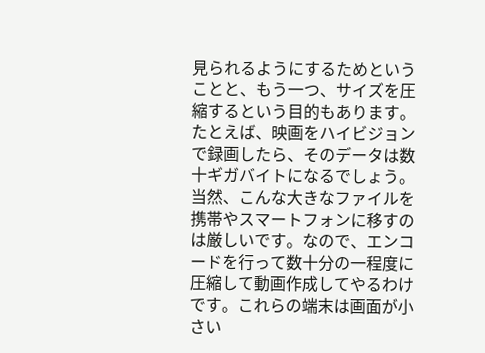見られるようにするためということと、もう一つ、サイズを圧縮するという目的もあります。たとえば、映画をハイビジョンで録画したら、そのデータは数十ギガバイトになるでしょう。当然、こんな大きなファイルを携帯やスマートフォンに移すのは厳しいです。なので、エンコードを行って数十分の一程度に圧縮して動画作成してやるわけです。これらの端末は画面が小さい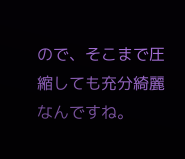ので、そこまで圧縮しても充分綺麗なんですね。